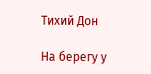Тихий Дон

На берегу у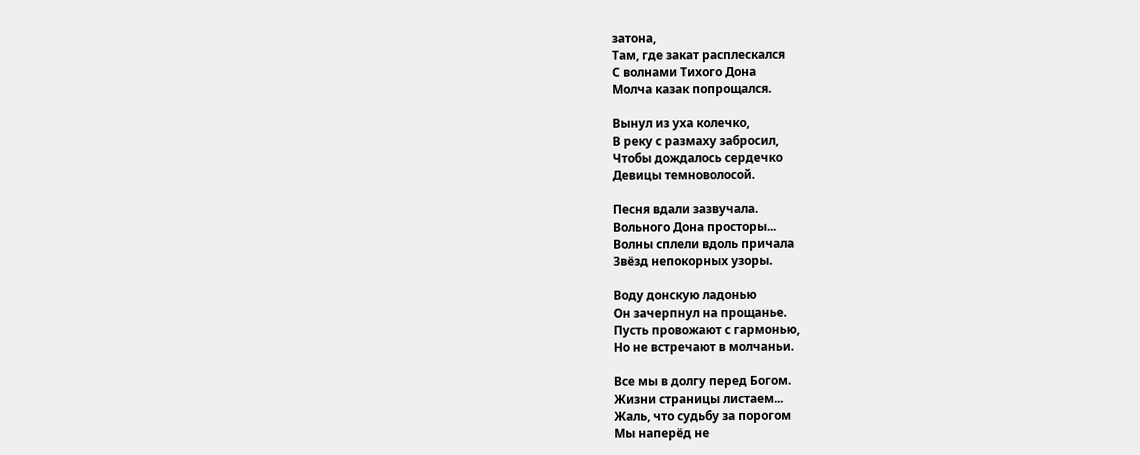затона,
Там, где закат расплескался
С волнами Тихого Дона
Молча казак попрощался.

Вынул из уха колечко,
В реку с размаху забросил,
Чтобы дождалось сердечко
Девицы темноволосой.

Песня вдали зазвучала.
Вольного Дона просторы...
Волны сплели вдоль причала
Звёзд непокорных узоры.

Воду донскую ладонью
Он зачерпнул на прощанье.
Пусть провожают с гармонью,
Но не встречают в молчаньи.

Все мы в долгу перед Богом.
Жизни страницы листаем...
Жаль, что судьбу за порогом
Мы наперёд не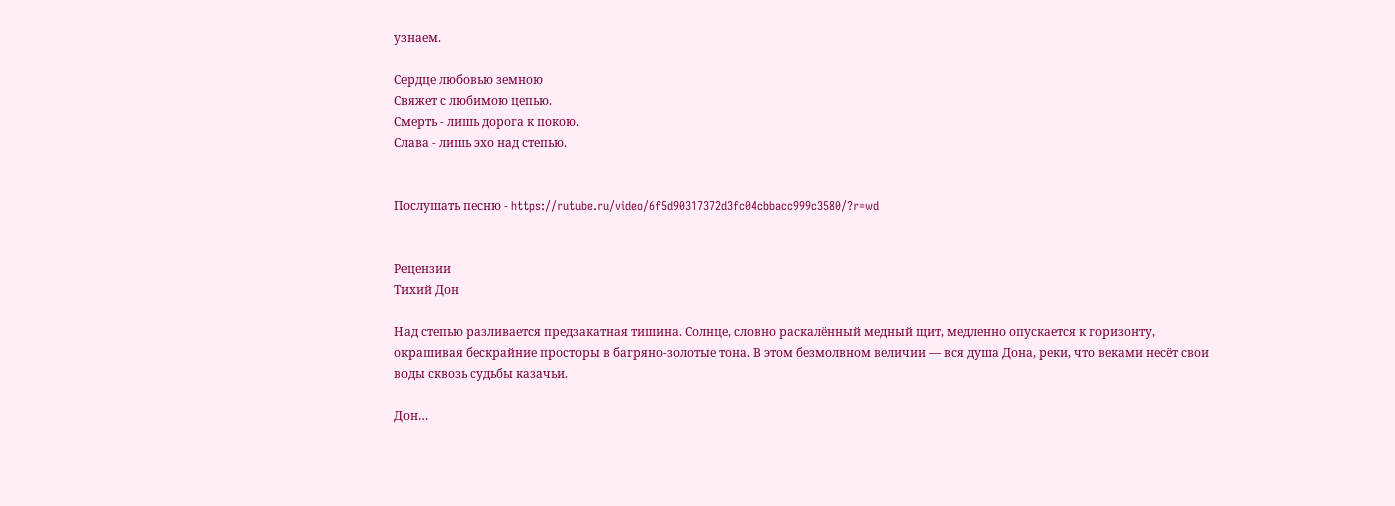узнаем.

Сердце любовью земною
Свяжет с любимою цепью.
Смерть - лишь дорога к покою.
Слава - лишь эхо над степью.


Послушать песню - https://rutube.ru/video/6f5d90317372d3fc04cbbacc999c3580/?r=wd


Рецензии
Тихий Дон

Над степью разливается предзакатная тишина. Солнце, словно раскалённый медный щит, медленно опускается к горизонту, окрашивая бескрайние просторы в багряно‑золотые тона. В этом безмолвном величии — вся душа Дона, реки, что веками несёт свои воды сквозь судьбы казачьи.

Дон…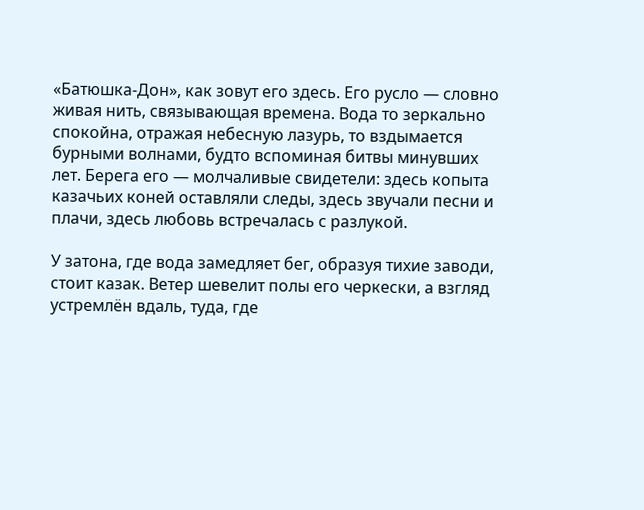«Батюшка‑Дон», как зовут его здесь. Его русло — словно живая нить, связывающая времена. Вода то зеркально спокойна, отражая небесную лазурь, то вздымается бурными волнами, будто вспоминая битвы минувших лет. Берега его — молчаливые свидетели: здесь копыта казачьих коней оставляли следы, здесь звучали песни и плачи, здесь любовь встречалась с разлукой.

У затона, где вода замедляет бег, образуя тихие заводи, стоит казак. Ветер шевелит полы его черкески, а взгляд устремлён вдаль, туда, где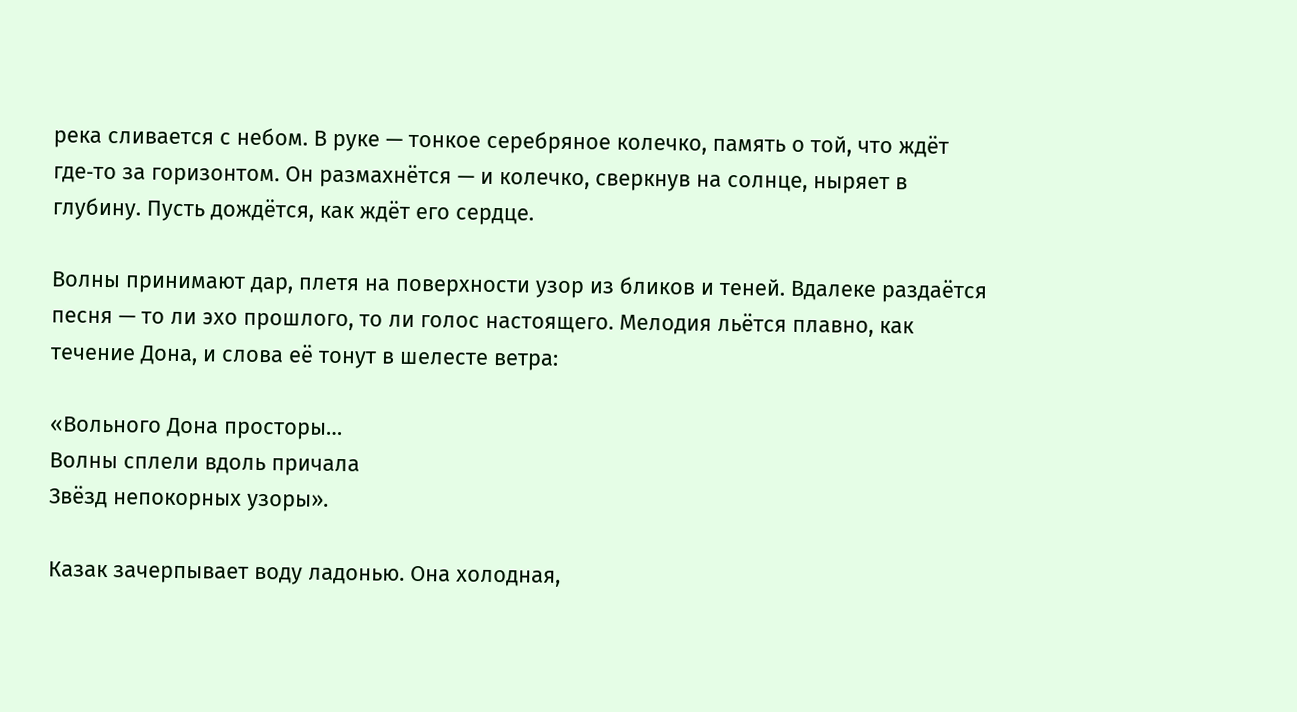река сливается с небом. В руке — тонкое серебряное колечко, память о той, что ждёт где‑то за горизонтом. Он размахнётся — и колечко, сверкнув на солнце, ныряет в глубину. Пусть дождётся, как ждёт его сердце.

Волны принимают дар, плетя на поверхности узор из бликов и теней. Вдалеке раздаётся песня — то ли эхо прошлого, то ли голос настоящего. Мелодия льётся плавно, как течение Дона, и слова её тонут в шелесте ветра:

«Вольного Дона просторы…
Волны сплели вдоль причала
Звёзд непокорных узоры».

Казак зачерпывает воду ладонью. Она холодная,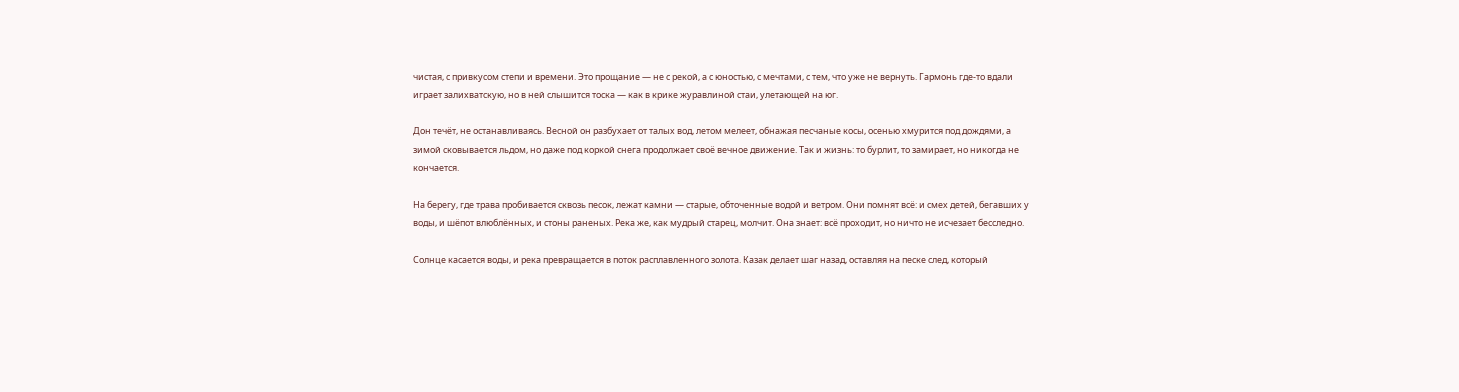чистая, с привкусом степи и времени. Это прощание — не с рекой, а с юностью, с мечтами, с тем, что уже не вернуть. Гармонь где‑то вдали играет залихватскую, но в ней слышится тоска — как в крике журавлиной стаи, улетающей на юг.

Дон течёт, не останавливаясь. Весной он разбухает от талых вод, летом мелеет, обнажая песчаные косы, осенью хмурится под дождями, а зимой сковывается льдом, но даже под коркой снега продолжает своё вечное движение. Так и жизнь: то бурлит, то замирает, но никогда не кончается.

На берегу, где трава пробивается сквозь песок, лежат камни — старые, обточенные водой и ветром. Они помнят всё: и смех детей, бегавших у воды, и шёпот влюблённых, и стоны раненых. Река же, как мудрый старец, молчит. Она знает: всё проходит, но ничто не исчезает бесследно.

Солнце касается воды, и река превращается в поток расплавленного золота. Казак делает шаг назад, оставляя на песке след, который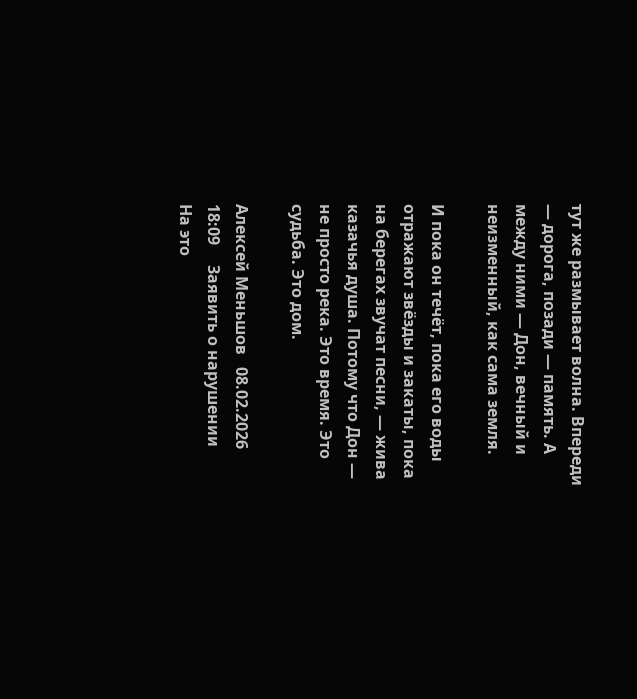тут же размывает волна. Впереди — дорога, позади — память. А между ними — Дон, вечный и неизменный, как сама земля.

И пока он течёт, пока его воды отражают звёзды и закаты, пока на берегах звучат песни, — жива казачья душа. Потому что Дон — не просто река. Это время. Это судьба. Это дом.

Алексей Меньшов   08.02.2026 18:09     Заявить о нарушении
На это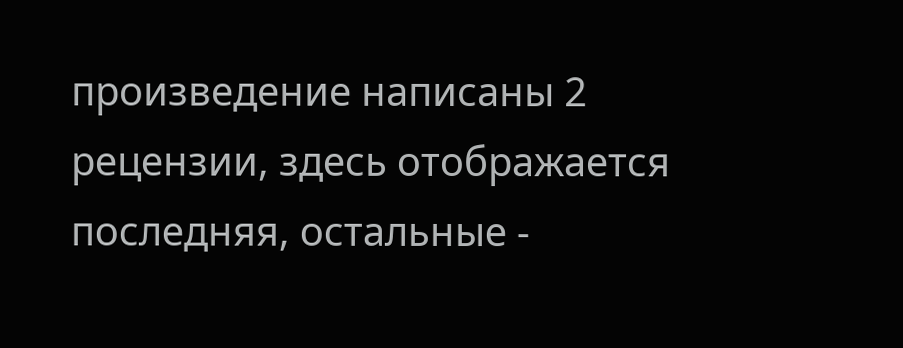произведение написаны 2 рецензии, здесь отображается последняя, остальные -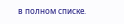в полном списке.